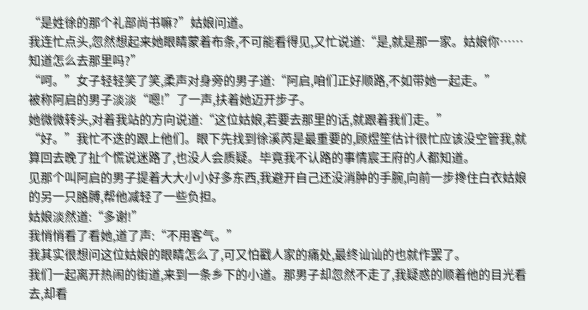“是姓徐的那个礼部尚书嘛?”姑娘问道。
我连忙点头,忽然想起来她眼睛蒙着布条,不可能看得见,又忙说道:“是,就是那一家。姑娘你……知道怎么去那里吗?”
“呵。”女子轻轻笑了笑,柔声对身旁的男子道:“阿启,咱们正好顺路,不如带她一起走。”
被称阿启的男子淡淡“嗯!”了一声,扶着她迈开步子。
她微微转头,对着我站的方向说道:“这位姑娘,若要去那里的话,就跟着我们走。”
“好。”我忙不迭的跟上他们。眼下先找到徐溪芮是最重要的,顾煜笙估计很忙应该没空管我,就算回去晚了扯个慌说迷路了,也没人会质疑。毕竟我不认路的事情宸王府的人都知道。
见那个叫阿启的男子提着大大小小好多东西,我避开自己还没消肿的手腕,向前一步搀住白衣姑娘的另一只胳膊,帮他减轻了一些负担。
姑娘淡然道:“多谢!”
我悄悄看了看她,道了声:“不用客气。”
我其实很想问这位姑娘的眼睛怎么了,可又怕戳人家的痛处,最终讪讪的也就作罢了。
我们一起离开热闹的街道,来到一条乡下的小道。那男子却忽然不走了,我疑惑的顺着他的目光看去,却看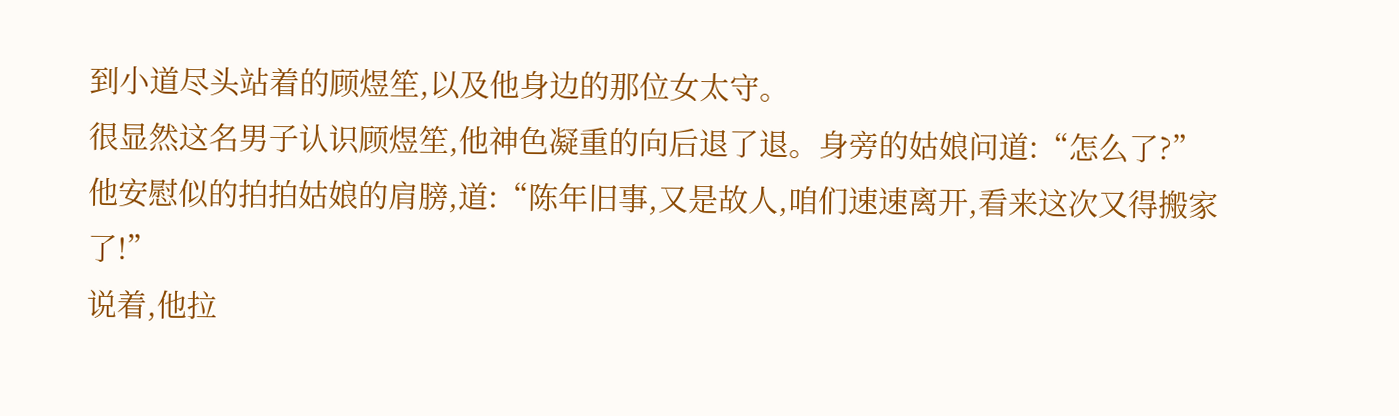到小道尽头站着的顾煜笙,以及他身边的那位女太守。
很显然这名男子认识顾煜笙,他神色凝重的向后退了退。身旁的姑娘问道:“怎么了?”
他安慰似的拍拍姑娘的肩膀,道:“陈年旧事,又是故人,咱们速速离开,看来这次又得搬家了!”
说着,他拉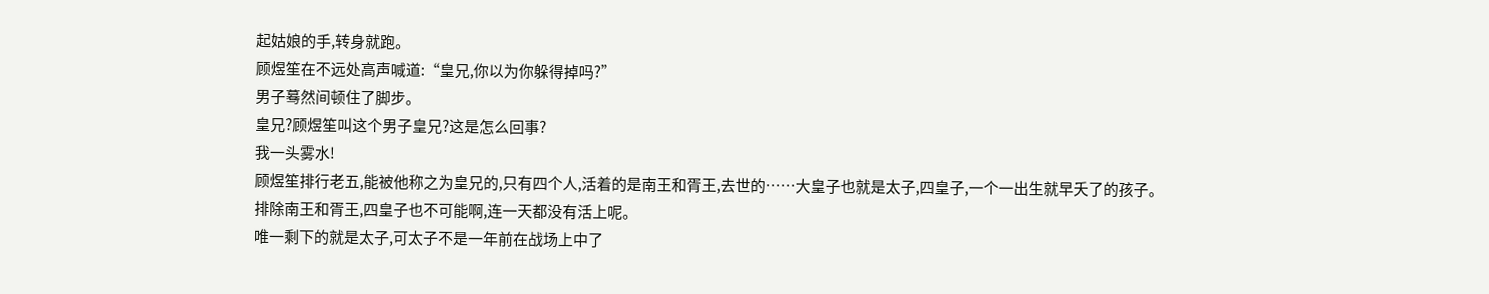起姑娘的手,转身就跑。
顾煜笙在不远处高声喊道:“皇兄,你以为你躲得掉吗?”
男子蓦然间顿住了脚步。
皇兄?顾煜笙叫这个男子皇兄?这是怎么回事?
我一头雾水!
顾煜笙排行老五,能被他称之为皇兄的,只有四个人,活着的是南王和胥王,去世的……大皇子也就是太子,四皇子,一个一出生就早夭了的孩子。
排除南王和胥王,四皇子也不可能啊,连一天都没有活上呢。
唯一剩下的就是太子,可太子不是一年前在战场上中了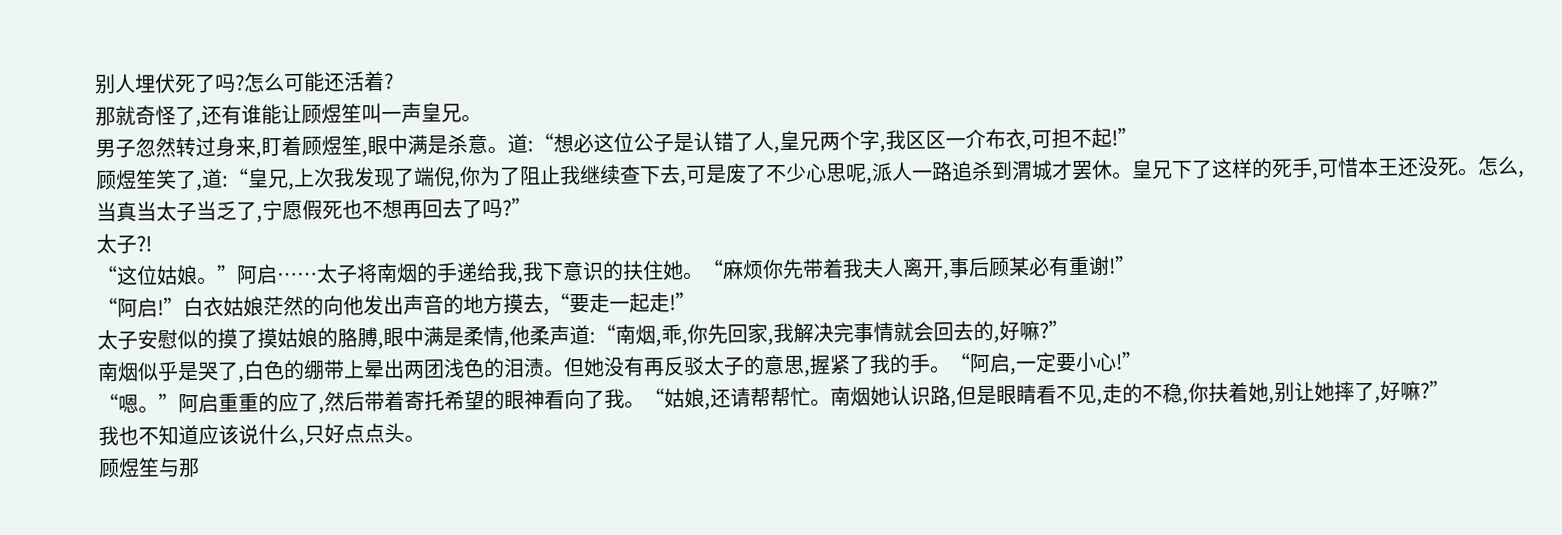别人埋伏死了吗?怎么可能还活着?
那就奇怪了,还有谁能让顾煜笙叫一声皇兄。
男子忽然转过身来,盯着顾煜笙,眼中满是杀意。道:“想必这位公子是认错了人,皇兄两个字,我区区一介布衣,可担不起!”
顾煜笙笑了,道:“皇兄,上次我发现了端倪,你为了阻止我继续查下去,可是废了不少心思呢,派人一路追杀到渭城才罢休。皇兄下了这样的死手,可惜本王还没死。怎么,当真当太子当乏了,宁愿假死也不想再回去了吗?”
太子?!
“这位姑娘。”阿启……太子将南烟的手递给我,我下意识的扶住她。“麻烦你先带着我夫人离开,事后顾某必有重谢!”
“阿启!”白衣姑娘茫然的向他发出声音的地方摸去,“要走一起走!”
太子安慰似的摸了摸姑娘的胳膊,眼中满是柔情,他柔声道:“南烟,乖,你先回家,我解决完事情就会回去的,好嘛?”
南烟似乎是哭了,白色的绷带上晕出两团浅色的泪渍。但她没有再反驳太子的意思,握紧了我的手。“阿启,一定要小心!”
“嗯。”阿启重重的应了,然后带着寄托希望的眼神看向了我。“姑娘,还请帮帮忙。南烟她认识路,但是眼睛看不见,走的不稳,你扶着她,别让她摔了,好嘛?”
我也不知道应该说什么,只好点点头。
顾煜笙与那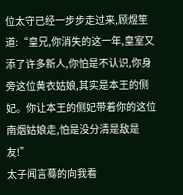位太守已经一步步走过来,顾煜笙道:“皇兄,你消失的这一年,皇室又添了许多新人,你怕是不认识,你身旁这位黄衣姑娘,其实是本王的侧妃。你让本王的侧妃带着你的这位南烟姑娘走,怕是没分清是敌是友!”
太子闻言蓦的向我看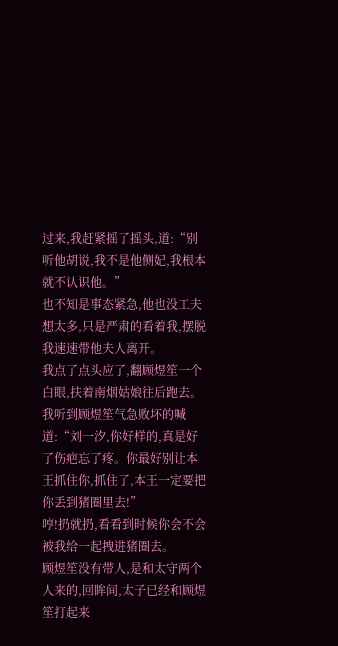过来,我赶紧摇了摇头,道:“别听他胡说,我不是他侧妃,我根本就不认识他。”
也不知是事态紧急,他也没工夫想太多,只是严肃的看着我,摆脱我速速带他夫人离开。
我点了点头应了,翻顾煜笙一个白眼,扶着南烟姑娘往后跑去。我听到顾煜笙气急败坏的喊道:“刘一汐,你好样的,真是好了伤疤忘了疼。你最好别让本王抓住你,抓住了,本王一定要把你丢到猪圈里去!”
哼!扔就扔,看看到时候你会不会被我给一起拽进猪圈去。
顾煜笙没有带人,是和太守两个人来的,回眸间,太子已经和顾煜笙打起来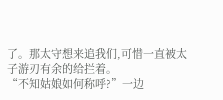了。那太守想来追我们,可惜一直被太子游刃有余的给拦着。
“不知姑娘如何称呼?”一边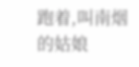跑着,叫南烟的姑娘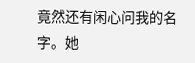竟然还有闲心问我的名字。她